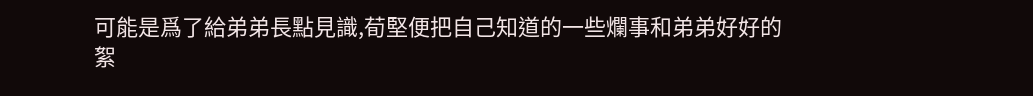可能是爲了給弟弟長點見識,荀堅便把自己知道的一些爛事和弟弟好好的絮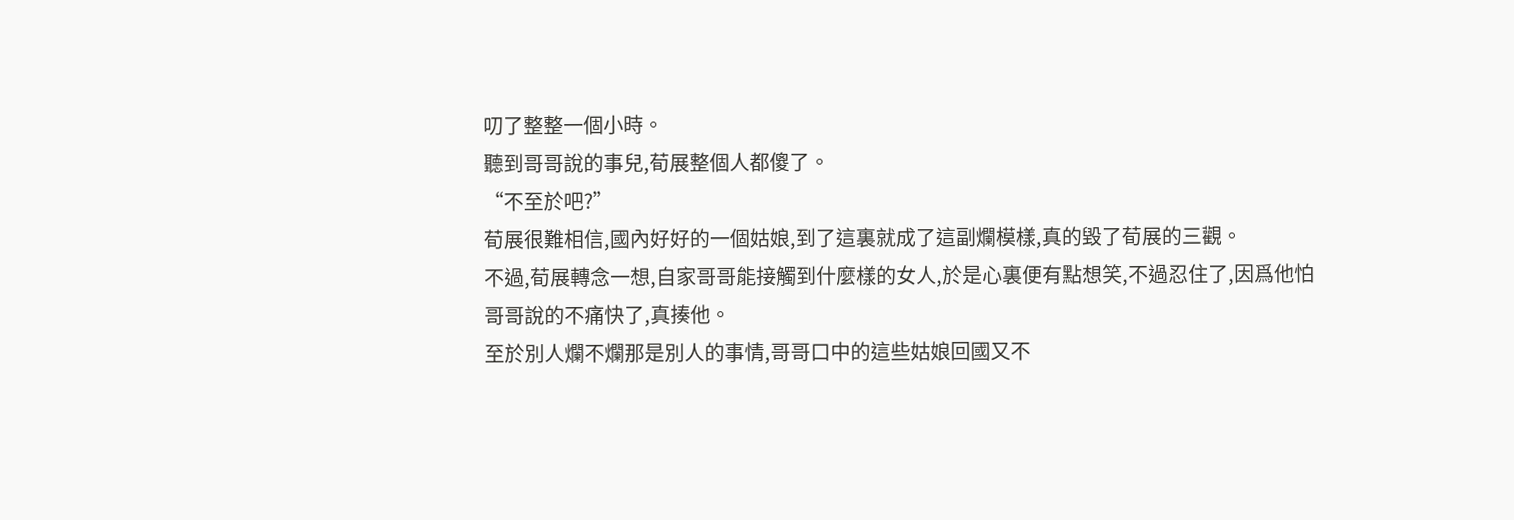叨了整整一個小時。
聽到哥哥說的事兒,荀展整個人都傻了。
“不至於吧?”
荀展很難相信,國內好好的一個姑娘,到了這裏就成了這副爛模樣,真的毀了荀展的三觀。
不過,荀展轉念一想,自家哥哥能接觸到什麼樣的女人,於是心裏便有點想笑,不過忍住了,因爲他怕哥哥說的不痛快了,真揍他。
至於別人爛不爛那是別人的事情,哥哥口中的這些姑娘回國又不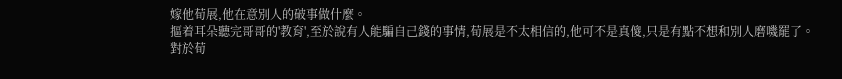嫁他荀展,他在意別人的破事做什麼。
摳着耳朵聽完哥哥的'教育',至於說有人能騙自己錢的事情,荀展是不太相信的,他可不是真傻,只是有點不想和別人磨嘰罷了。
對於荀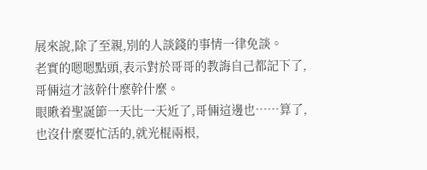展來說,除了至親,別的人談錢的事情一律免談。
老實的嗯嗯點頭,表示對於哥哥的教誨自己都記下了,哥倆這才該幹什麼幹什麼。
眼瞅着聖誕節一天比一天近了,哥倆這邊也……算了,也沒什麼要忙活的,就光棍兩根,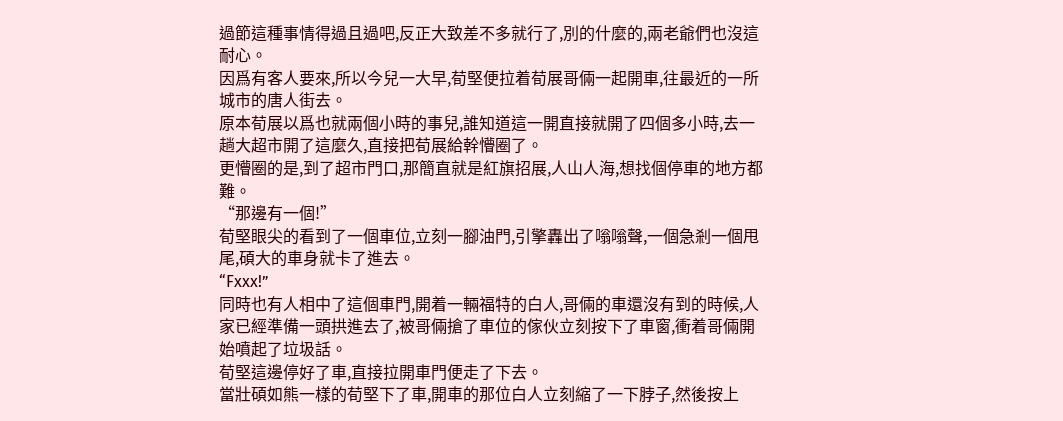過節這種事情得過且過吧,反正大致差不多就行了,別的什麼的,兩老爺們也沒這耐心。
因爲有客人要來,所以今兒一大早,荀堅便拉着荀展哥倆一起開車,往最近的一所城市的唐人街去。
原本荀展以爲也就兩個小時的事兒,誰知道這一開直接就開了四個多小時,去一趟大超市開了這麼久,直接把荀展給幹懵圈了。
更懵圈的是,到了超市門口,那簡直就是紅旗招展,人山人海,想找個停車的地方都難。
“那邊有一個!”
荀堅眼尖的看到了一個車位,立刻一腳油門,引擎轟出了嗡嗡聲,一個急剎一個甩尾,碩大的車身就卡了進去。
“Fxxx!”
同時也有人相中了這個車門,開着一輛福特的白人,哥倆的車還沒有到的時候,人家已經準備一頭拱進去了,被哥倆搶了車位的傢伙立刻按下了車窗,衝着哥倆開始噴起了垃圾話。
荀堅這邊停好了車,直接拉開車門便走了下去。
當壯碩如熊一樣的荀堅下了車,開車的那位白人立刻縮了一下脖子,然後按上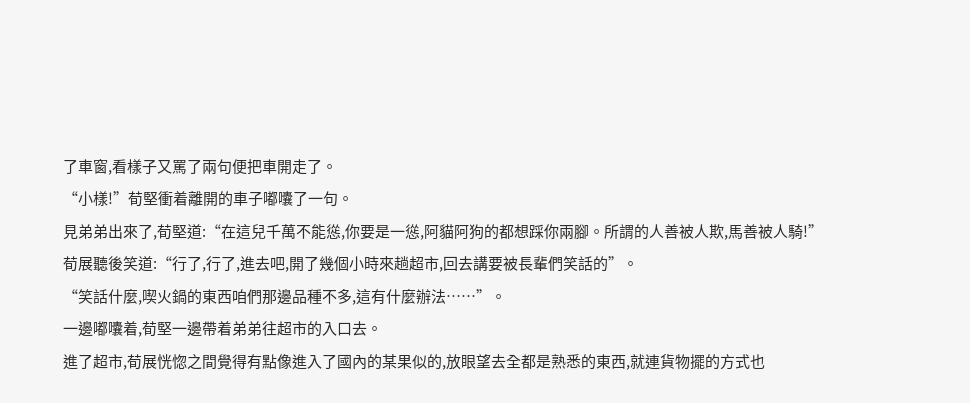了車窗,看樣子又罵了兩句便把車開走了。
“小樣!”荀堅衝着離開的車子嘟囔了一句。
見弟弟出來了,荀堅道:“在這兒千萬不能慫,你要是一慫,阿貓阿狗的都想踩你兩腳。所謂的人善被人欺,馬善被人騎!”
荀展聽後笑道:“行了,行了,進去吧,開了幾個小時來趟超市,回去講要被長輩們笑話的”。
“笑話什麼,喫火鍋的東西咱們那邊品種不多,這有什麼辦法……”。
一邊嘟囔着,荀堅一邊帶着弟弟往超市的入口去。
進了超市,荀展恍惚之間覺得有點像進入了國內的某果似的,放眼望去全都是熟悉的東西,就連貨物擺的方式也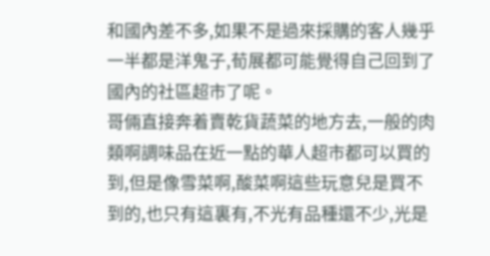和國內差不多,如果不是過來採購的客人幾乎一半都是洋鬼子,荀展都可能覺得自己回到了國內的社區超市了呢。
哥倆直接奔着賣乾貨蔬菜的地方去,一般的肉類啊調味品在近一點的華人超市都可以買的到,但是像雪菜啊,酸菜啊這些玩意兒是買不到的,也只有這裏有,不光有品種還不少,光是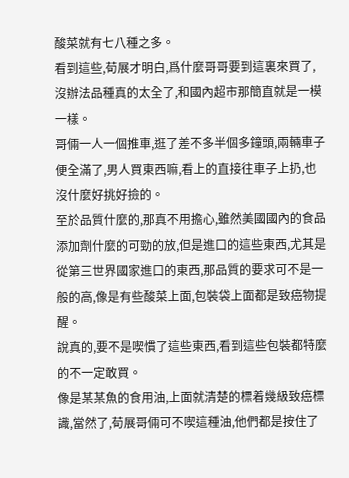酸菜就有七八種之多。
看到這些,荀展才明白,爲什麼哥哥要到這裏來買了,沒辦法品種真的太全了,和國內超市那簡直就是一模一樣。
哥倆一人一個推車,逛了差不多半個多鐘頭,兩輛車子便全滿了,男人買東西嘛,看上的直接往車子上扔,也沒什麼好挑好撿的。
至於品質什麼的,那真不用擔心,雖然美國國內的食品添加劑什麼的可勁的放,但是進口的這些東西,尤其是從第三世界國家進口的東西,那品質的要求可不是一般的高,像是有些酸菜上面,包裝袋上面都是致癌物提醒。
說真的,要不是喫慣了這些東西,看到這些包裝都特麼的不一定敢買。
像是某某魚的食用油,上面就清楚的標着幾級致癌標識,當然了,荀展哥倆可不喫這種油,他們都是按住了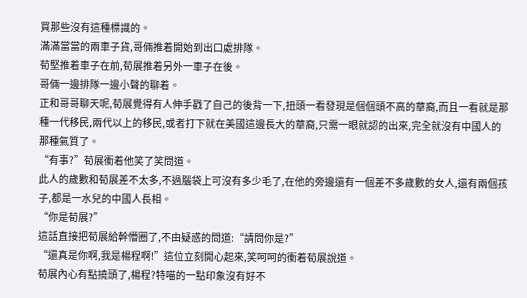買那些沒有這種標識的。
滿滿當當的兩車子貨,哥倆推着開始到出口處排隊。
荀堅推着車子在前,荀展推着另外一車子在後。
哥倆一邊排隊一邊小聲的聊着。
正和哥哥聊天呢,荀展覺得有人伸手戳了自己的後背一下,扭頭一看發現是個個頭不高的華裔,而且一看就是那種一代移民,兩代以上的移民,或者打下就在美國這邊長大的華裔,只需一眼就認的出來,完全就沒有中國人的那種氣質了。
“有事?”荀展衝着他笑了笑問道。
此人的歲數和荀展差不太多,不過腦袋上可沒有多少毛了,在他的旁邊還有一個差不多歲數的女人,還有兩個孩子,都是一水兒的中國人長相。
“你是荀展?”
這話直接把荀展給幹懵圈了,不由疑惑的問道:“請問你是?”
“還真是你啊,我是楊程啊!”這位立刻開心起來,笑呵呵的衝着荀展說道。
荀展內心有點撓頭了,楊程?特喵的一點印象沒有好不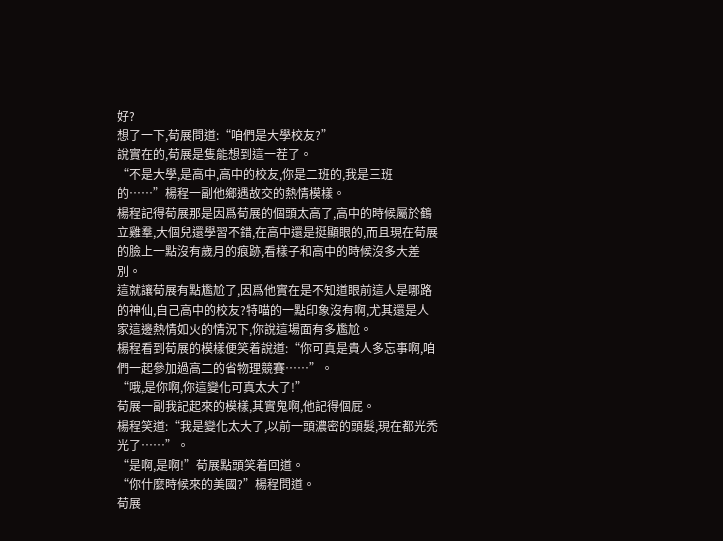好?
想了一下,荀展問道:“咱們是大學校友?”
說實在的,荀展是隻能想到這一茬了。
“不是大學,是高中,高中的校友,你是二班的,我是三班的……”楊程一副他鄉遇故交的熱情模樣。
楊程記得荀展那是因爲荀展的個頭太高了,高中的時候屬於鶴立雞羣,大個兒還學習不錯,在高中還是挺顯眼的,而且現在荀展的臉上一點沒有歲月的痕跡,看樣子和高中的時候沒多大差別。
這就讓荀展有點尷尬了,因爲他實在是不知道眼前這人是哪路的神仙,自己高中的校友?特喵的一點印象沒有啊,尤其還是人家這邊熱情如火的情況下,你說這場面有多尷尬。
楊程看到荀展的模樣便笑着說道:“你可真是貴人多忘事啊,咱們一起參加過高二的省物理競賽……”。
“哦,是你啊,你這變化可真太大了!”
荀展一副我記起來的模樣,其實鬼啊,他記得個屁。
楊程笑道:“我是變化太大了,以前一頭濃密的頭髮,現在都光禿光了……”。
“是啊,是啊!”荀展點頭笑着回道。
“你什麼時候來的美國?”楊程問道。
荀展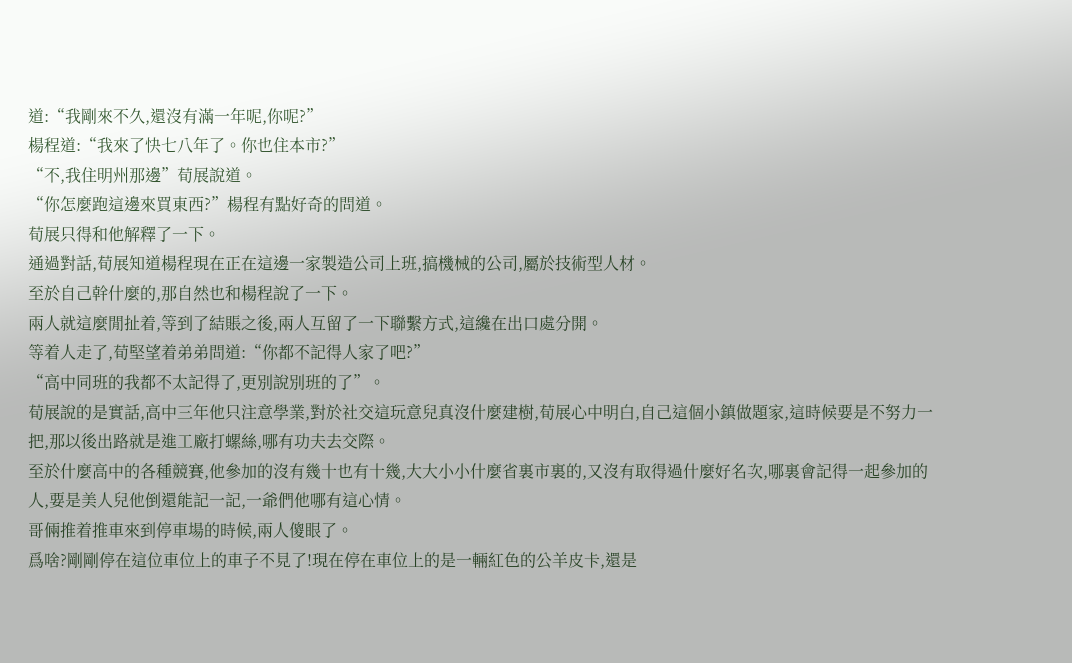道:“我剛來不久,還沒有滿一年呢,你呢?”
楊程道:“我來了快七八年了。你也住本市?”
“不,我住明州那邊”荀展說道。
“你怎麼跑這邊來買東西?”楊程有點好奇的問道。
荀展只得和他解釋了一下。
通過對話,荀展知道楊程現在正在這邊一家製造公司上班,搞機械的公司,屬於技術型人材。
至於自己幹什麼的,那自然也和楊程說了一下。
兩人就這麼閒扯着,等到了結賬之後,兩人互留了一下聯繫方式,這纔在出口處分開。
等着人走了,荀堅望着弟弟問道:“你都不記得人家了吧?”
“高中同班的我都不太記得了,更別說別班的了”。
荀展說的是實話,高中三年他只注意學業,對於社交這玩意兒真沒什麼建樹,荀展心中明白,自己這個小鎮做題家,這時候要是不努力一把,那以後出路就是進工廠打螺絲,哪有功夫去交際。
至於什麼高中的各種競賽,他參加的沒有幾十也有十幾,大大小小什麼省裏市裏的,又沒有取得過什麼好名次,哪裏會記得一起參加的人,要是美人兒他倒還能記一記,一爺們他哪有這心情。
哥倆推着推車來到停車場的時候,兩人傻眼了。
爲啥?剛剛停在這位車位上的車子不見了!現在停在車位上的是一輛紅色的公羊皮卡,還是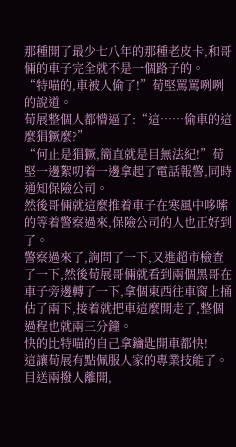那種開了最少七八年的那種老皮卡,和哥倆的車子完全就不是一個路子的。
“特喵的,車被人偷了!”荀堅罵罵咧咧的說道。
荀展整個人都懵逼了:“這……偷車的這麼猖獗麼?”
“何止是猖獗,簡直就是目無法紀!”荀堅一邊絮叨着一邊拿起了電話報警,同時通知保險公司。
然後哥倆就這麼推着車子在寒風中哆嗦的等着警察過來,保險公司的人也正好到了。
警察過來了,詢問了一下,又進超市檢查了一下,然後荀展哥倆就看到兩個黑哥在車子旁邊轉了一下,拿個東西往車窗上捅估了兩下,接着就把車這麼開走了,整個過程也就兩三分鐘。
快的比特喵的自己拿鑰匙開車都快!
這讓荀展有點佩服人家的專業技能了。
目送兩撥人離開,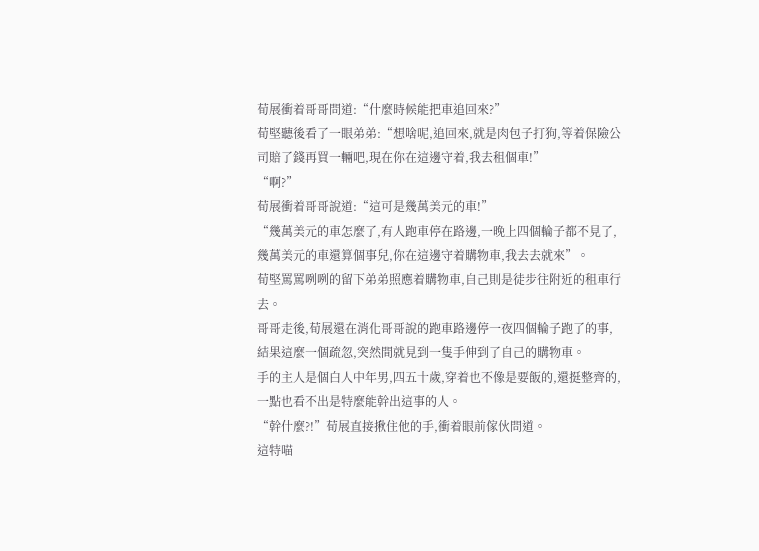荀展衝着哥哥問道:“什麼時候能把車追回來?”
荀堅聽後看了一眼弟弟:“想啥呢,追回來,就是肉包子打狗,等着保險公司賠了錢再買一輛吧,現在你在這邊守着,我去租個車!”
“啊?”
荀展衝着哥哥說道:“這可是幾萬美元的車!”
“幾萬美元的車怎麼了,有人跑車停在路邊,一晚上四個輪子都不見了,幾萬美元的車還算個事兒,你在這邊守着購物車,我去去就來”。
荀堅罵罵咧咧的留下弟弟照應着購物車,自己則是徒步往附近的租車行去。
哥哥走後,荀展還在消化哥哥說的跑車路邊停一夜四個輪子跑了的事,結果這麼一個疏忽,突然間就見到一隻手伸到了自己的購物車。
手的主人是個白人中年男,四五十歲,穿着也不像是要飯的,還挺整齊的,一點也看不出是特麼能幹出這事的人。
“幹什麼?!”荀展直接揪住他的手,衝着眼前傢伙問道。
這特喵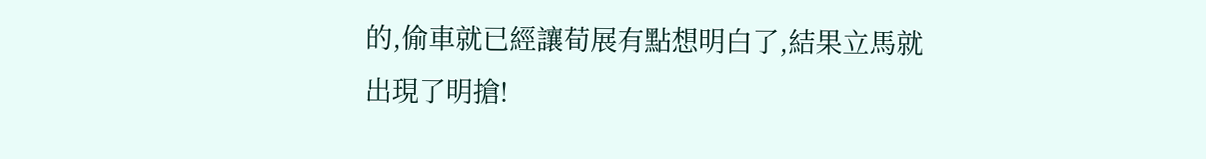的,偷車就已經讓荀展有點想明白了,結果立馬就出現了明搶!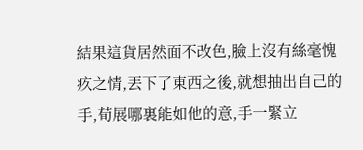結果這貨居然面不改色,臉上沒有絲毫愧疚之情,丟下了東西之後,就想抽出自己的手,荀展哪裏能如他的意,手一緊立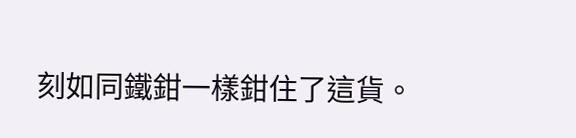刻如同鐵鉗一樣鉗住了這貨。